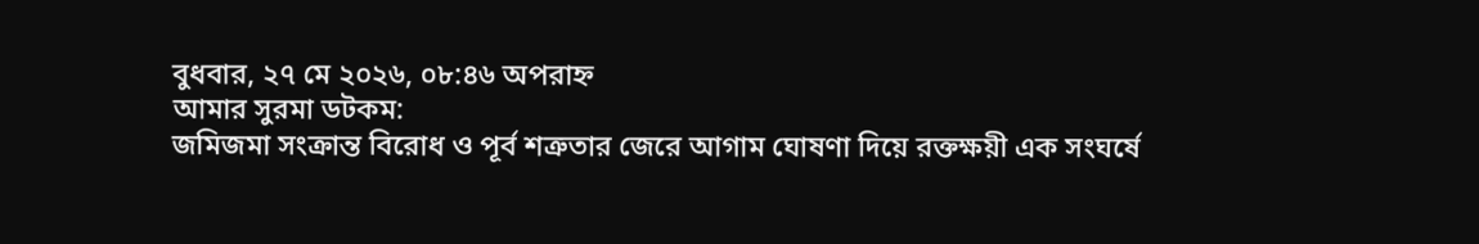বুধবার, ২৭ মে ২০২৬, ০৮:৪৬ অপরাহ্ন
আমার সুরমা ডটকম:
জমিজমা সংক্রান্ত বিরোধ ও পূর্ব শত্রুতার জেরে আগাম ঘোষণা দিয়ে রক্তক্ষয়ী এক সংঘর্ষে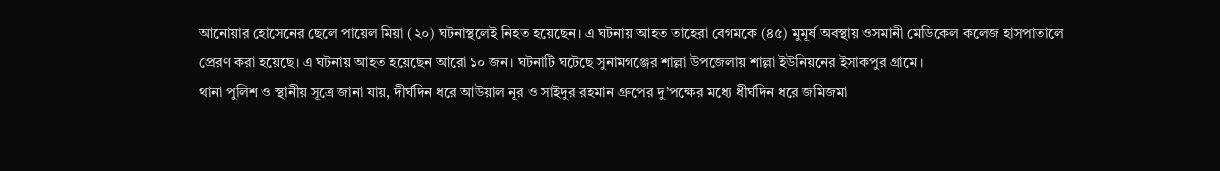আনোয়ার হোসেনের ছেলে পায়েল মিয়া (২০) ঘটনাস্থলেই নিহত হয়েছেন। এ ঘটনায় আহত তাহেরা বেগমকে (৪৫) মুমূর্ষ অবস্থায় ওসমানী মেডিকেল কলেজ হাসপাতালে প্রেরণ করা হয়েছে। এ ঘটনায় আহত হয়েছেন আরো ১০ জন। ঘটনাটি ঘটেছে সুনামগঞ্জের শাল্লা উপজেলায় শাল্লা ইউনিয়নের ইসাকপুর গ্রামে।
থানা পুলিশ ও স্থানীয় সূত্রে জানা যায়, দীর্ঘদিন ধরে আউয়াল নূর ও সাইদুর রহমান গ্রুপের দু’পক্ষের মধ্যে ধীর্ঘদিন ধরে জমিজমা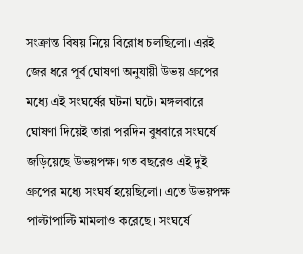সংক্রান্ত বিষয় নিয়ে বিরোধ চলছিলো। এরই জের ধরে পূর্ব ঘোষণা অনুযায়ী উভয় গ্রুপের মধ্যে এই সংঘর্ষের ঘটনা ঘটে। মঙ্গলবারে ঘোষণা দিয়েই তারা পরদিন বুধবারে সংঘর্ষে জড়িয়েছে উভয়পক্ষ। গত বছরেও এই দুই গ্রুপের মধ্যে সংঘর্ষ হয়েছিলো। এতে উভয়পক্ষ পাল্টাপাল্টি মামলাও করেছে। সংঘর্ষে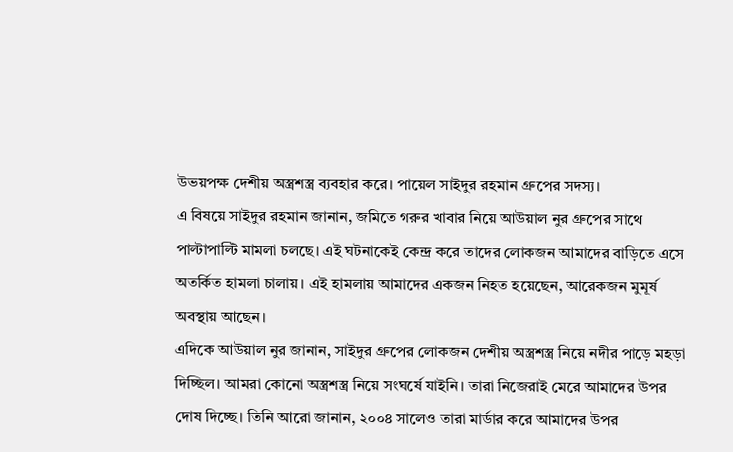উভয়পক্ষ দেশীয় অস্ত্রশস্ত্র ব্যবহার করে। পায়েল সাইদুর রহমান গ্রুপের সদস্য।
এ বিষয়ে সাইদুর রহমান জানান, জমিতে গরুর খাবার নিয়ে আউয়াল নুর গ্রুপের সাথে পাল্টাপাল্টি মামলা চলছে। এই ঘটনাকেই কেন্দ্র করে তাদের লোকজন আমাদের বাড়িতে এসে অতর্কিত হামলা চালায়। এই হামলায় আমাদের একজন নিহত হয়েছেন, আরেকজন মুমূর্ষ অবস্থায় আছেন।
এদিকে আউয়াল নুর জানান, সাইদুর গ্রুপের লোকজন দেশীয় অস্ত্রশস্ত্র নিয়ে নদীর পাড়ে মহড়া দিচ্ছিল। আমরা কোনো অস্ত্রশস্ত্র নিয়ে সংঘর্ষে যাইনি। তারা নিজেরাই মেরে আমাদের উপর দোষ দিচ্ছে। তিনি আরো জানান, ২০০৪ সালেও তারা মার্ডার করে আমাদের উপর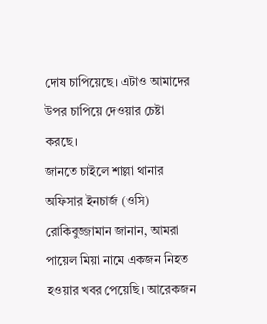দোষ চাপিয়েছে। এটাও আমাদের উপর চাপিয়ে দেওয়ার চেষ্টা করছে।
জানতে চাইলে শাল্লা থানার অফিসার ইনচার্জ (ওসি) রোকিবুজ্জামান জানান, আমরা পায়েল মিয়া নামে একজন নিহত হওয়ার খবর পেয়েছি। আরেকজন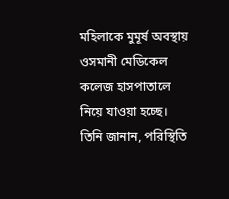মহিলাকে মুমূর্ষ অবস্থায় ওসমানী মেডিকেল কলেজ হাসপাতালে নিয়ে যাওয়া হচ্ছে। তিনি জানান, পরিস্থিতি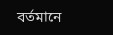বর্তমানে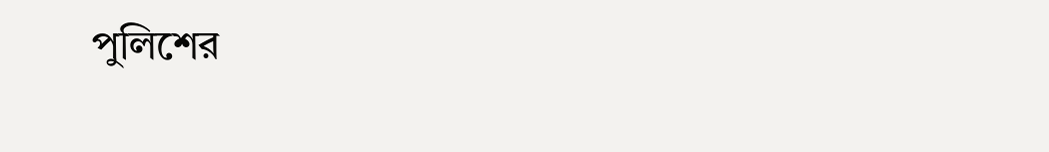পুলিশের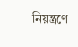নিয়ন্ত্রণে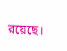রয়েছে।